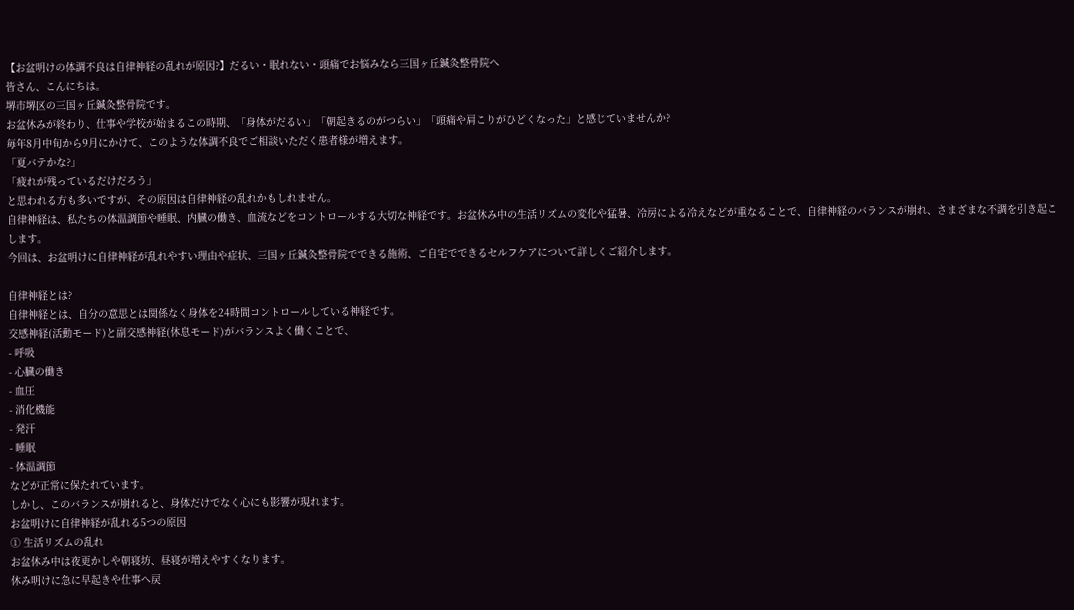【お盆明けの体調不良は自律神経の乱れが原因?】だるい・眠れない・頭痛でお悩みなら三国ヶ丘鍼灸整骨院へ
皆さん、こんにちは。
堺市堺区の三国ヶ丘鍼灸整骨院です。
お盆休みが終わり、仕事や学校が始まるこの時期、「身体がだるい」「朝起きるのがつらい」「頭痛や肩こりがひどくなった」と感じていませんか?
毎年8月中旬から9月にかけて、このような体調不良でご相談いただく患者様が増えます。
「夏バテかな?」
「疲れが残っているだけだろう」
と思われる方も多いですが、その原因は自律神経の乱れかもしれません。
自律神経は、私たちの体温調節や睡眠、内臓の働き、血流などをコントロールする大切な神経です。お盆休み中の生活リズムの変化や猛暑、冷房による冷えなどが重なることで、自律神経のバランスが崩れ、さまざまな不調を引き起こします。
今回は、お盆明けに自律神経が乱れやすい理由や症状、三国ヶ丘鍼灸整骨院でできる施術、ご自宅でできるセルフケアについて詳しくご紹介します。

自律神経とは?
自律神経とは、自分の意思とは関係なく身体を24時間コントロールしている神経です。
交感神経(活動モード)と副交感神経(休息モード)がバランスよく働くことで、
- 呼吸
- 心臓の働き
- 血圧
- 消化機能
- 発汗
- 睡眠
- 体温調節
などが正常に保たれています。
しかし、このバランスが崩れると、身体だけでなく心にも影響が現れます。
お盆明けに自律神経が乱れる5つの原因
① 生活リズムの乱れ
お盆休み中は夜更かしや朝寝坊、昼寝が増えやすくなります。
休み明けに急に早起きや仕事へ戻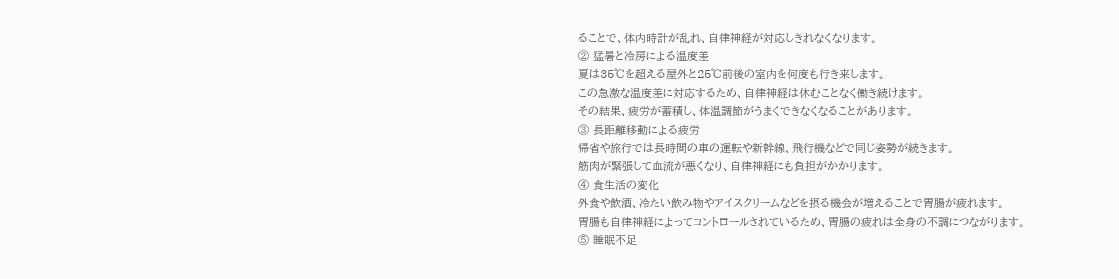ることで、体内時計が乱れ、自律神経が対応しきれなくなります。
② 猛暑と冷房による温度差
夏は35℃を超える屋外と25℃前後の室内を何度も行き来します。
この急激な温度差に対応するため、自律神経は休むことなく働き続けます。
その結果、疲労が蓄積し、体温調節がうまくできなくなることがあります。
③ 長距離移動による疲労
帰省や旅行では長時間の車の運転や新幹線、飛行機などで同じ姿勢が続きます。
筋肉が緊張して血流が悪くなり、自律神経にも負担がかかります。
④ 食生活の変化
外食や飲酒、冷たい飲み物やアイスクリームなどを摂る機会が増えることで胃腸が疲れます。
胃腸も自律神経によってコントロールされているため、胃腸の疲れは全身の不調につながります。
⑤ 睡眠不足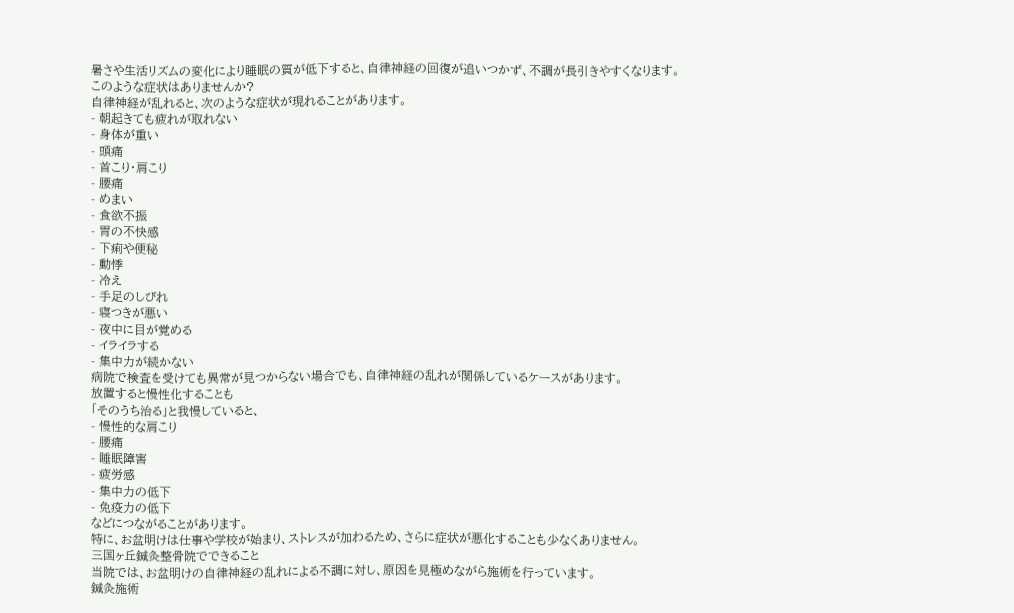暑さや生活リズムの変化により睡眠の質が低下すると、自律神経の回復が追いつかず、不調が長引きやすくなります。
このような症状はありませんか?
自律神経が乱れると、次のような症状が現れることがあります。
- 朝起きても疲れが取れない
- 身体が重い
- 頭痛
- 首こり・肩こり
- 腰痛
- めまい
- 食欲不振
- 胃の不快感
- 下痢や便秘
- 動悸
- 冷え
- 手足のしびれ
- 寝つきが悪い
- 夜中に目が覚める
- イライラする
- 集中力が続かない
病院で検査を受けても異常が見つからない場合でも、自律神経の乱れが関係しているケースがあります。
放置すると慢性化することも
「そのうち治る」と我慢していると、
- 慢性的な肩こり
- 腰痛
- 睡眠障害
- 疲労感
- 集中力の低下
- 免疫力の低下
などにつながることがあります。
特に、お盆明けは仕事や学校が始まり、ストレスが加わるため、さらに症状が悪化することも少なくありません。
三国ヶ丘鍼灸整骨院でできること
当院では、お盆明けの自律神経の乱れによる不調に対し、原因を見極めながら施術を行っています。
鍼灸施術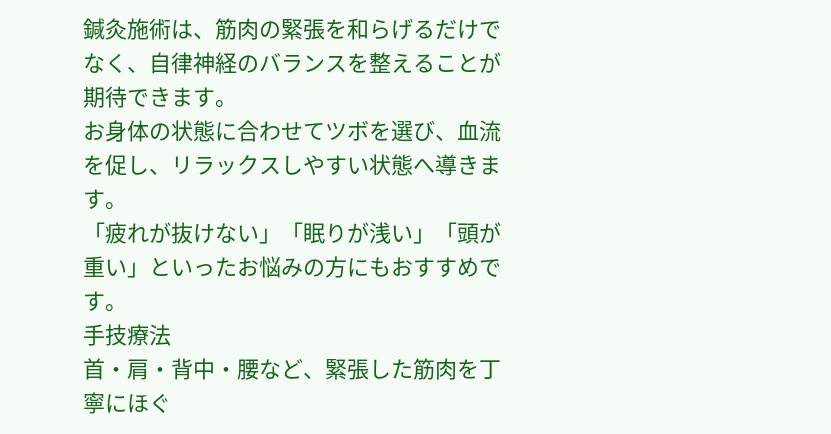鍼灸施術は、筋肉の緊張を和らげるだけでなく、自律神経のバランスを整えることが期待できます。
お身体の状態に合わせてツボを選び、血流を促し、リラックスしやすい状態へ導きます。
「疲れが抜けない」「眠りが浅い」「頭が重い」といったお悩みの方にもおすすめです。
手技療法
首・肩・背中・腰など、緊張した筋肉を丁寧にほぐ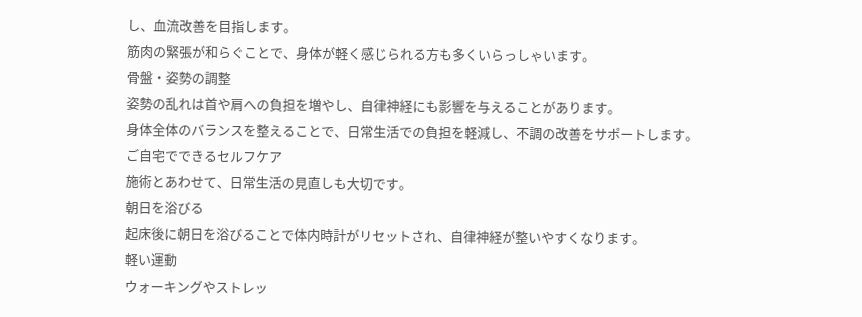し、血流改善を目指します。
筋肉の緊張が和らぐことで、身体が軽く感じられる方も多くいらっしゃいます。
骨盤・姿勢の調整
姿勢の乱れは首や肩への負担を増やし、自律神経にも影響を与えることがあります。
身体全体のバランスを整えることで、日常生活での負担を軽減し、不調の改善をサポートします。
ご自宅でできるセルフケア
施術とあわせて、日常生活の見直しも大切です。
朝日を浴びる
起床後に朝日を浴びることで体内時計がリセットされ、自律神経が整いやすくなります。
軽い運動
ウォーキングやストレッ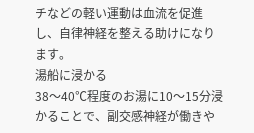チなどの軽い運動は血流を促進し、自律神経を整える助けになります。
湯船に浸かる
38〜40℃程度のお湯に10〜15分浸かることで、副交感神経が働きや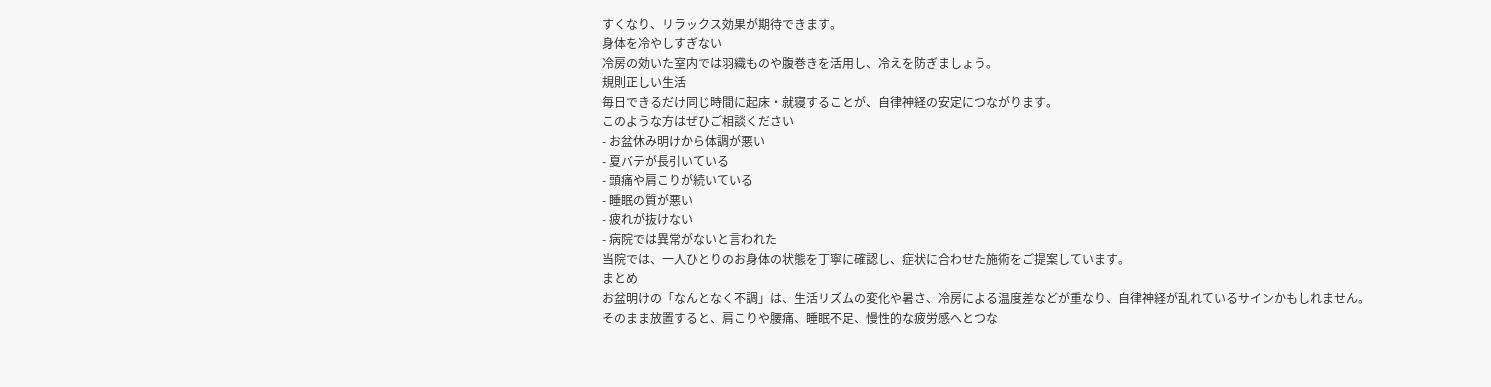すくなり、リラックス効果が期待できます。
身体を冷やしすぎない
冷房の効いた室内では羽織ものや腹巻きを活用し、冷えを防ぎましょう。
規則正しい生活
毎日できるだけ同じ時間に起床・就寝することが、自律神経の安定につながります。
このような方はぜひご相談ください
- お盆休み明けから体調が悪い
- 夏バテが長引いている
- 頭痛や肩こりが続いている
- 睡眠の質が悪い
- 疲れが抜けない
- 病院では異常がないと言われた
当院では、一人ひとりのお身体の状態を丁寧に確認し、症状に合わせた施術をご提案しています。
まとめ
お盆明けの「なんとなく不調」は、生活リズムの変化や暑さ、冷房による温度差などが重なり、自律神経が乱れているサインかもしれません。
そのまま放置すると、肩こりや腰痛、睡眠不足、慢性的な疲労感へとつな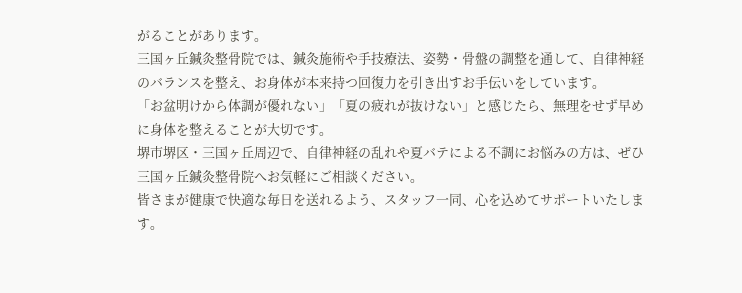がることがあります。
三国ヶ丘鍼灸整骨院では、鍼灸施術や手技療法、姿勢・骨盤の調整を通して、自律神経のバランスを整え、お身体が本来持つ回復力を引き出すお手伝いをしています。
「お盆明けから体調が優れない」「夏の疲れが抜けない」と感じたら、無理をせず早めに身体を整えることが大切です。
堺市堺区・三国ヶ丘周辺で、自律神経の乱れや夏バテによる不調にお悩みの方は、ぜひ三国ヶ丘鍼灸整骨院へお気軽にご相談ください。
皆さまが健康で快適な毎日を送れるよう、スタッフ一同、心を込めてサポートいたします。